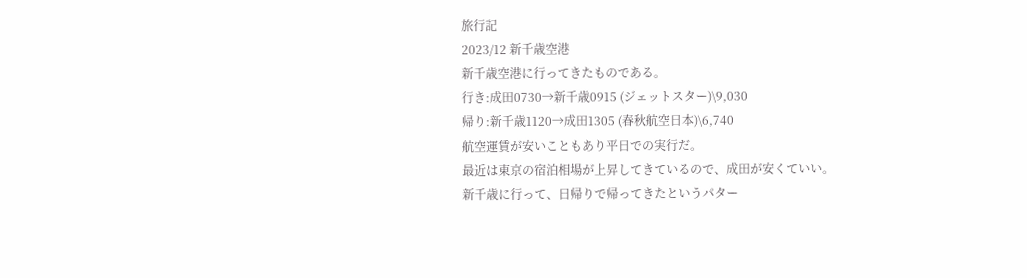旅行記
2023/12 新千歳空港
新千歳空港に行ってきたものである。
行き:成田0730→新千歳0915 (ジェットスター)\9,030
帰り:新千歳1120→成田1305 (春秋航空日本)\6,740
航空運賃が安いこともあり平日での実行だ。
最近は東京の宿泊相場が上昇してきているので、成田が安くていい。
新千歳に行って、日帰りで帰ってきたというパター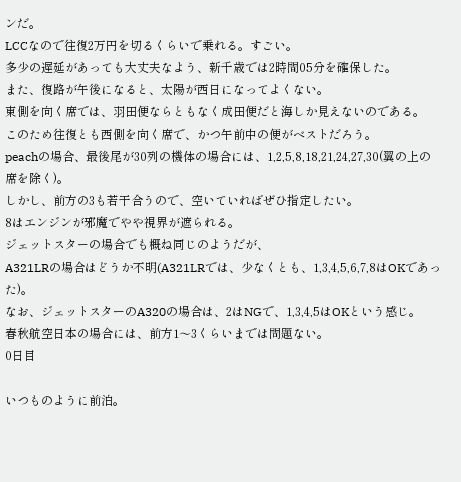ンだ。
LCCなので往復2万円を切るくらいで乗れる。すごい。
多少の遅延があっても大丈夫なよう、新千歳では2時間05分を確保した。
また、復路が午後になると、太陽が西日になってよくない。
東側を向く席では、羽田便ならともなく成田便だと海しか見えないのである。
このため往復とも西側を向く席で、かつ午前中の便がベストだろう。
peachの場合、最後尾が30列の機体の場合には、1,2,5,8,18,21,24,27,30(翼の上の席を除く)。
しかし、前方の3も若干合うので、空いていればぜひ指定したい。
8はエンジンが邪魔でやや視界が遮られる。
ジェットスターの場合でも概ね同じのようだが、
A321LRの場合はどうか不明(A321LRでは、少なくとも、1,3,4,5,6,7,8はOKであった)。
なお、ジェットスターのA320の場合は、2はNGで、1,3,4,5はOKという感じ。
春秋航空日本の場合には、前方1〜3くらいまでは問題ない。
0日目

いつものように前泊。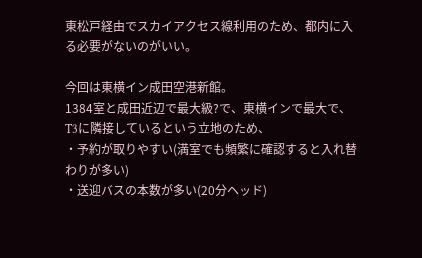東松戸経由でスカイアクセス線利用のため、都内に入る必要がないのがいい。

今回は東横イン成田空港新館。
1384室と成田近辺で最大級?で、東横インで最大で、T3に隣接しているという立地のため、
・予約が取りやすい(満室でも頻繁に確認すると入れ替わりが多い)
・送迎バスの本数が多い(20分ヘッド)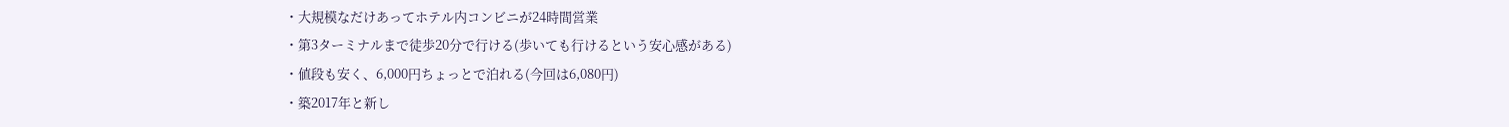・大規模なだけあってホテル内コンビニが24時間営業
・第3ターミナルまで徒歩20分で行ける(歩いても行けるという安心感がある)
・値段も安く、6,000円ちょっとで泊れる(今回は6,080円)
・築2017年と新し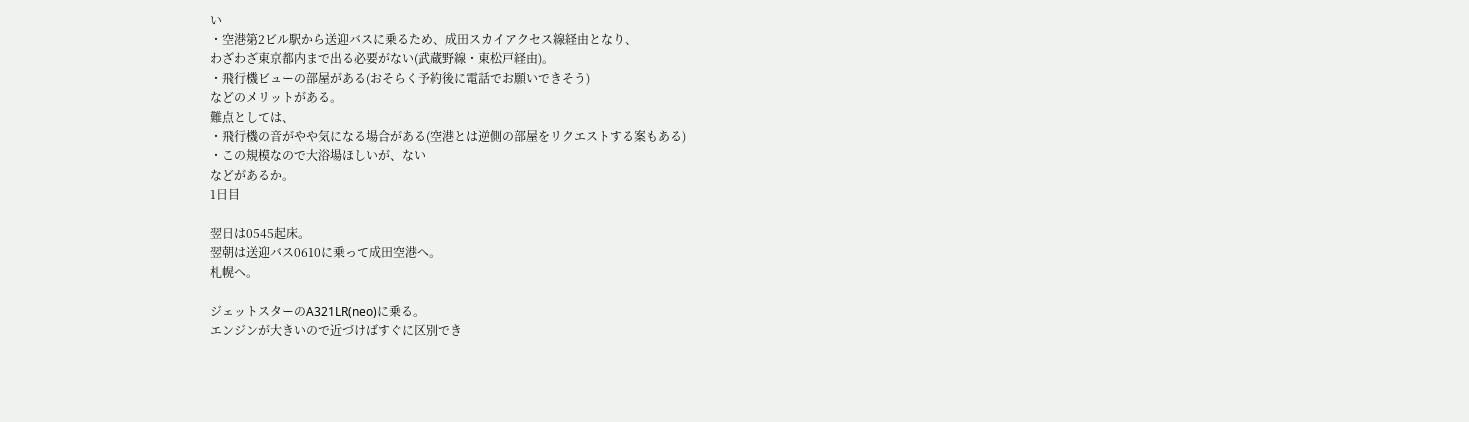い
・空港第2ビル駅から送迎バスに乗るため、成田スカイアクセス線経由となり、
わざわざ東京都内まで出る必要がない(武蔵野線・東松戸経由)。
・飛行機ビューの部屋がある(おそらく予約後に電話でお願いできそう)
などのメリットがある。
難点としては、
・飛行機の音がやや気になる場合がある(空港とは逆側の部屋をリクエストする案もある)
・この規模なので大浴場ほしいが、ない
などがあるか。
1日目

翌日は0545起床。
翌朝は送迎バス0610に乗って成田空港へ。
札幌へ。

ジェットスターのA321LR(neo)に乗る。
エンジンが大きいので近づけばすぐに区別でき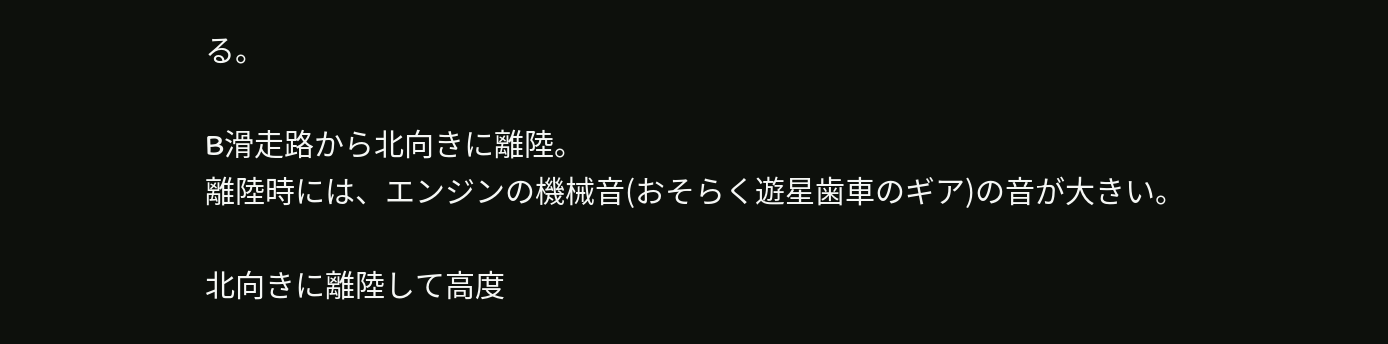る。

B滑走路から北向きに離陸。
離陸時には、エンジンの機械音(おそらく遊星歯車のギア)の音が大きい。

北向きに離陸して高度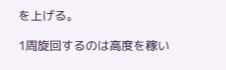を上げる。

1周旋回するのは高度を稼い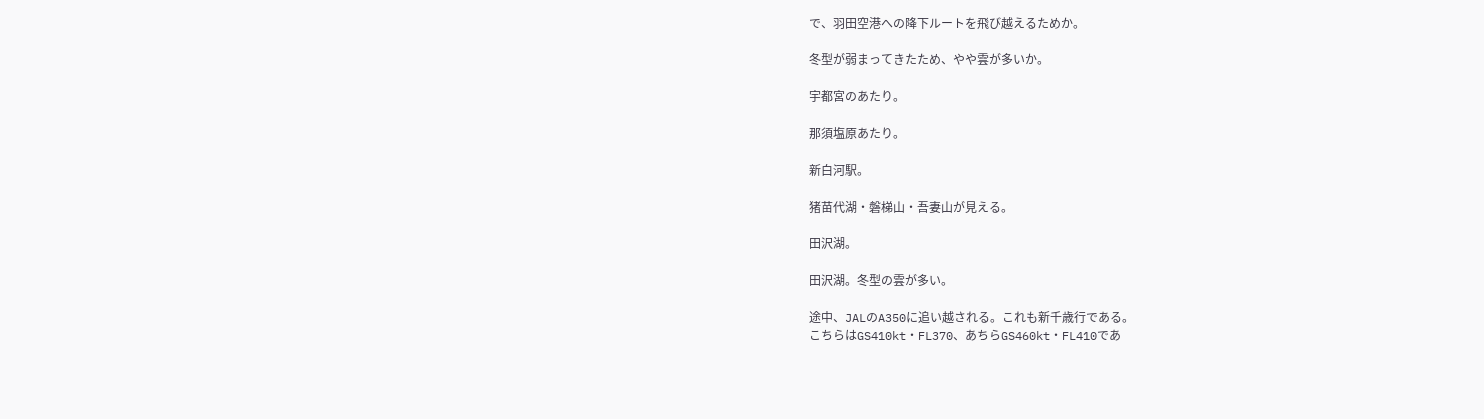で、羽田空港への降下ルートを飛び越えるためか。

冬型が弱まってきたため、やや雲が多いか。

宇都宮のあたり。

那須塩原あたり。

新白河駅。

猪苗代湖・磐梯山・吾妻山が見える。

田沢湖。

田沢湖。冬型の雲が多い。

途中、JALのA350に追い越される。これも新千歳行である。
こちらはGS410kt・FL370、あちらGS460kt・FL410であ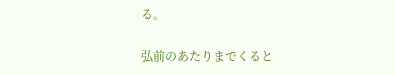る。

弘前のあたりまでくると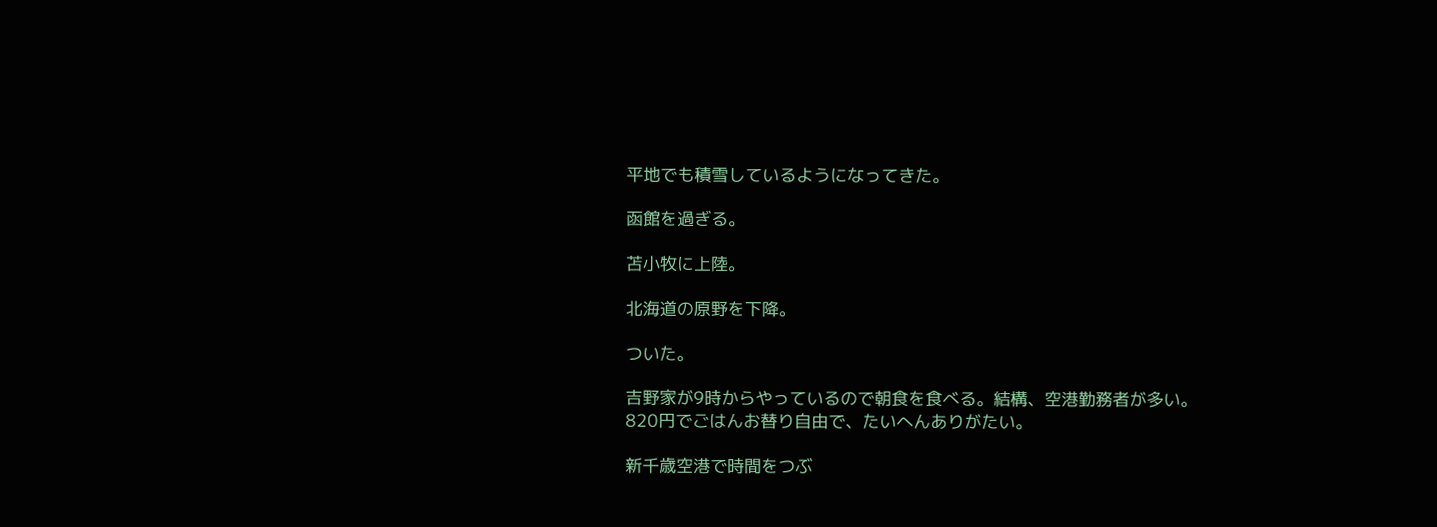平地でも積雪しているようになってきた。

函館を過ぎる。

苫小牧に上陸。

北海道の原野を下降。

ついた。

吉野家が9時からやっているので朝食を食べる。結構、空港勤務者が多い。
820円でごはんお替り自由で、たいへんありがたい。

新千歳空港で時間をつぶ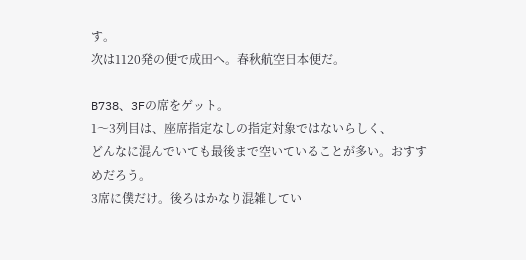す。
次は1120発の便で成田へ。春秋航空日本便だ。

B738、3Fの席をゲット。
1〜3列目は、座席指定なしの指定対象ではないらしく、
どんなに混んでいても最後まで空いていることが多い。おすすめだろう。
3席に僕だけ。後ろはかなり混雑してい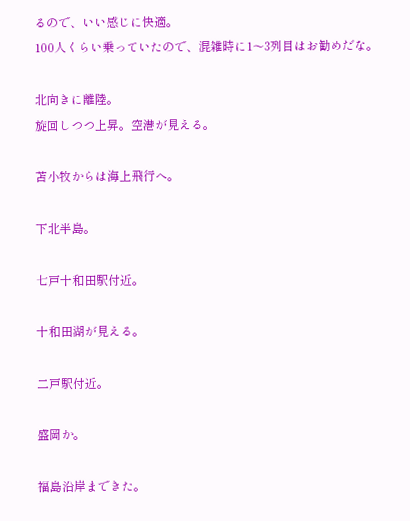るので、いい感じに快適。
100人くらい乗っていたので、混雑時に1〜3列目はお勧めだな。

北向きに離陸。
旋回しつつ上昇。空港が見える。

苫小牧からは海上飛行へ。

下北半島。

七戸十和田駅付近。

十和田湖が見える。

二戸駅付近。

盛岡か。

福島沿岸まできた。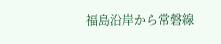福島沿岸から常磐線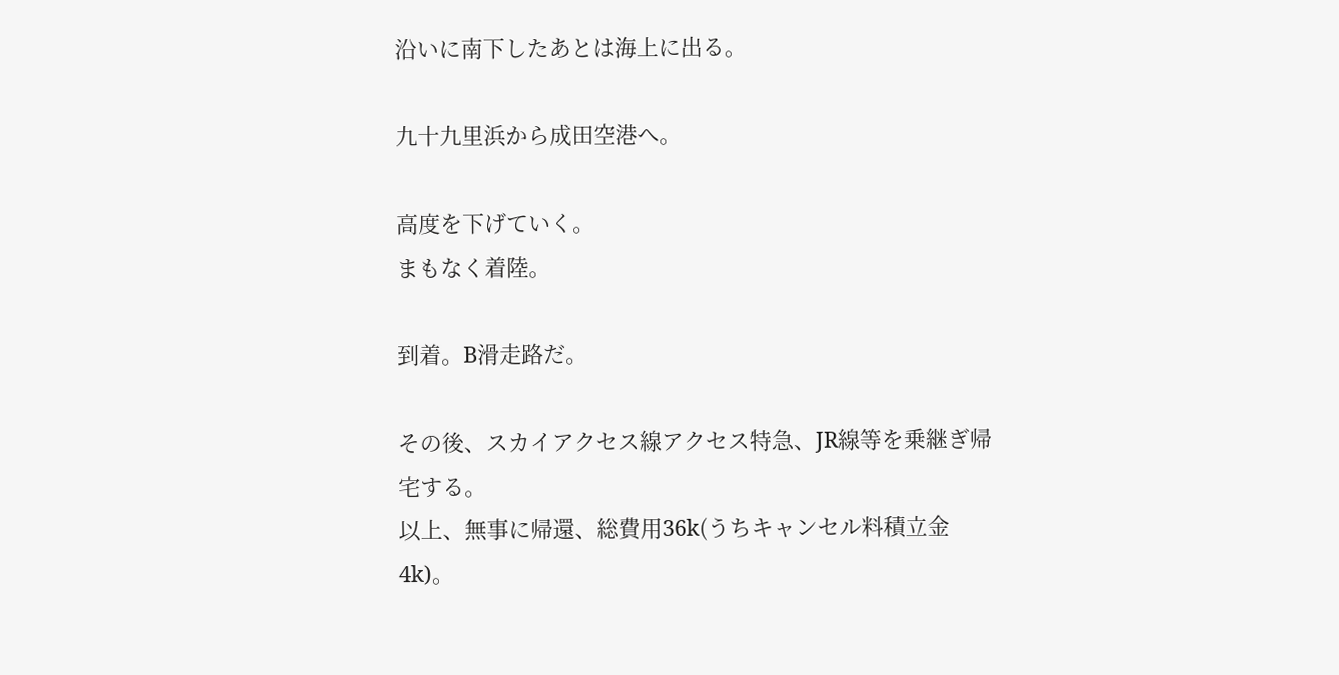沿いに南下したあとは海上に出る。

九十九里浜から成田空港へ。

高度を下げていく。
まもなく着陸。

到着。B滑走路だ。

その後、スカイアクセス線アクセス特急、JR線等を乗継ぎ帰宅する。
以上、無事に帰還、総費用36k(うちキャンセル料積立金4k)。